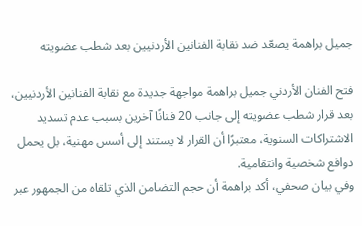جميل براهمة يصعّد ضد نقابة الفنانين الأردنيين بعد شطب عضويته

فتح الفنان الأردني جميل براهمة مواجهة جديدة مع نقابة الفنانين الأردنيين، بعد قرار شطب عضويته إلى جانب 20 فنانًا آخرين بسبب عدم تسديد الاشتراكات السنوية، معتبرًا أن القرار لا يستند إلى أسس مهنية، بل يحمل دوافع شخصية وانتقامية.
وفي بيان صحفي، أكد براهمة أن حجم التضامن الذي تلقاه من الجمهور عبر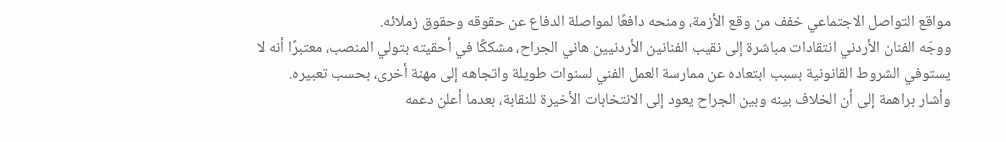مواقع التواصل الاجتماعي خفف من وقع الأزمة، ومنحه دافعًا لمواصلة الدفاع عن حقوقه وحقوق زملائه.
ووجّه الفنان الأردني انتقادات مباشرة إلى نقيب الفنانين الأردنيين هاني الجراح، مشككًا في أحقيته بتولي المنصب، معتبرًا أنه لا يستوفي الشروط القانونية بسبب ابتعاده عن ممارسة العمل الفني لسنوات طويلة واتجاهه إلى مهنة أخرى، بحسب تعبيره.
وأشار براهمة إلى أن الخلاف بينه وبين الجراح يعود إلى الانتخابات الأخيرة للنقابة، بعدما أعلن دعمه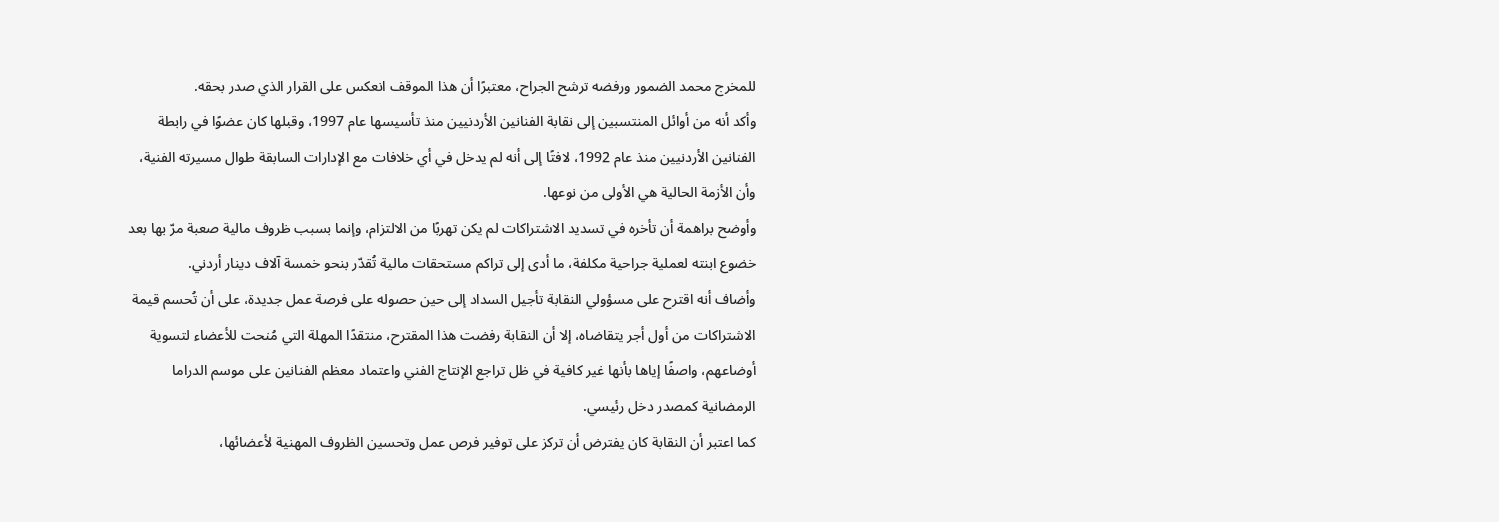للمخرج محمد الضمور ورفضه ترشح الجراح، معتبرًا أن هذا الموقف انعكس على القرار الذي صدر بحقه.
وأكد أنه من أوائل المنتسبين إلى نقابة الفنانين الأردنيين منذ تأسيسها عام 1997، وقبلها كان عضوًا في رابطة الفنانين الأردنيين منذ عام 1992، لافتًا إلى أنه لم يدخل في أي خلافات مع الإدارات السابقة طوال مسيرته الفنية، وأن الأزمة الحالية هي الأولى من نوعها.
وأوضح براهمة أن تأخره في تسديد الاشتراكات لم يكن تهربًا من الالتزام، وإنما بسبب ظروف مالية صعبة مرّ بها بعد خضوع ابنته لعملية جراحية مكلفة، ما أدى إلى تراكم مستحقات مالية تُقدّر بنحو خمسة آلاف دينار أردني.
وأضاف أنه اقترح على مسؤولي النقابة تأجيل السداد إلى حين حصوله على فرصة عمل جديدة، على أن تُحسم قيمة الاشتراكات من أول أجر يتقاضاه، إلا أن النقابة رفضت هذا المقترح، منتقدًا المهلة التي مُنحت للأعضاء لتسوية أوضاعهم، واصفًا إياها بأنها غير كافية في ظل تراجع الإنتاج الفني واعتماد معظم الفنانين على موسم الدراما الرمضانية كمصدر دخل رئيسي.
كما اعتبر أن النقابة كان يفترض أن تركز على توفير فرص عمل وتحسين الظروف المهنية لأعضائها،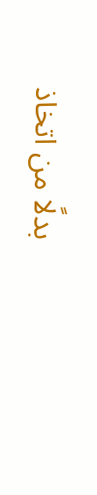بدلًا من اتخاذ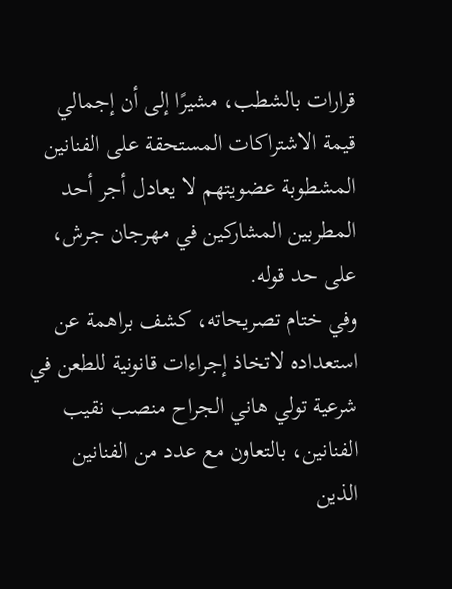قرارات بالشطب، مشيرًا إلى أن إجمالي قيمة الاشتراكات المستحقة على الفنانين المشطوبة عضويتهم لا يعادل أجر أحد المطربين المشاركين في مهرجان جرش، على حد قوله.
وفي ختام تصريحاته، كشف براهمة عن استعداده لاتخاذ إجراءات قانونية للطعن في شرعية تولي هاني الجراح منصب نقيب الفنانين، بالتعاون مع عدد من الفنانين الذين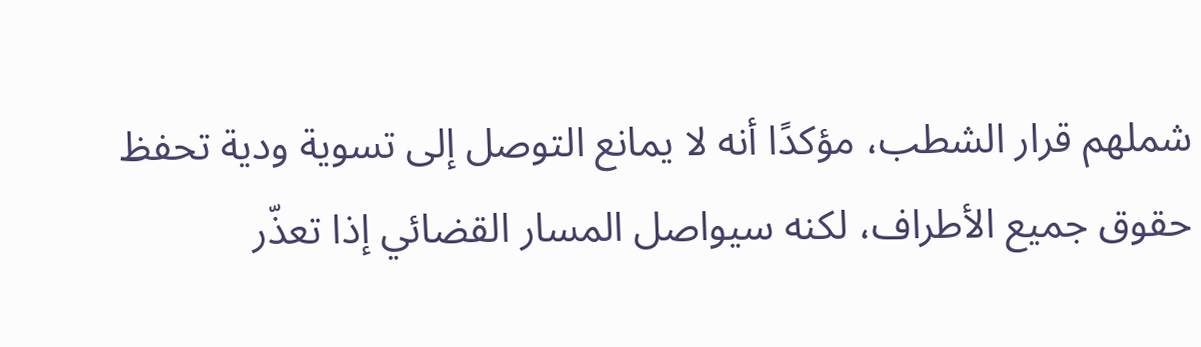شملهم قرار الشطب، مؤكدًا أنه لا يمانع التوصل إلى تسوية ودية تحفظ حقوق جميع الأطراف، لكنه سيواصل المسار القضائي إذا تعذّر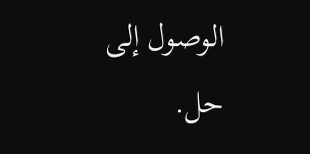الوصول إلى حل.